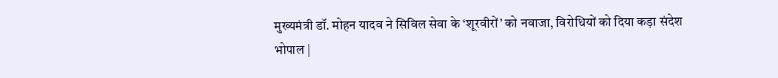मुख्यमंत्री डॉ. मोहन यादव ने सिविल सेवा के ‘शूरवीरों’ को नवाजा, विरोधियों को दिया कड़ा संदेश
भोपाल |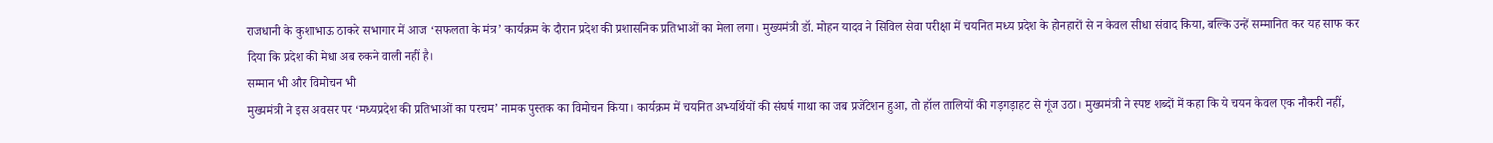राजधानी के कुशाभाऊ ठाकरे सभागार में आज ‘सफलता के मंत्र’ कार्यक्रम के दौरान प्रदेश की प्रशासनिक प्रतिभाओं का मेला लगा। मुख्यमंत्री डॉ. मोहन यादव ने सिविल सेवा परीक्षा में चयनित मध्य प्रदेश के होनहारों से न केवल सीधा संवाद किया, बल्कि उन्हें सम्मानित कर यह साफ कर दिया कि प्रदेश की मेधा अब रुकने वाली नहीं है।
सम्मान भी और विमोचन भी
मुख्यमंत्री ने इस अवसर पर ‘मध्यप्रदेश की प्रतिभाओं का परचम’ नामक पुस्तक का विमोचन किया। कार्यक्रम में चयनित अभ्यर्थियों की संघर्ष गाथा का जब प्रजेंटेशन हुआ, तो हॉल तालियों की गड़गड़ाहट से गूंज उठा। मुख्यमंत्री ने स्पष्ट शब्दों में कहा कि ये चयन केवल एक नौकरी नहीं,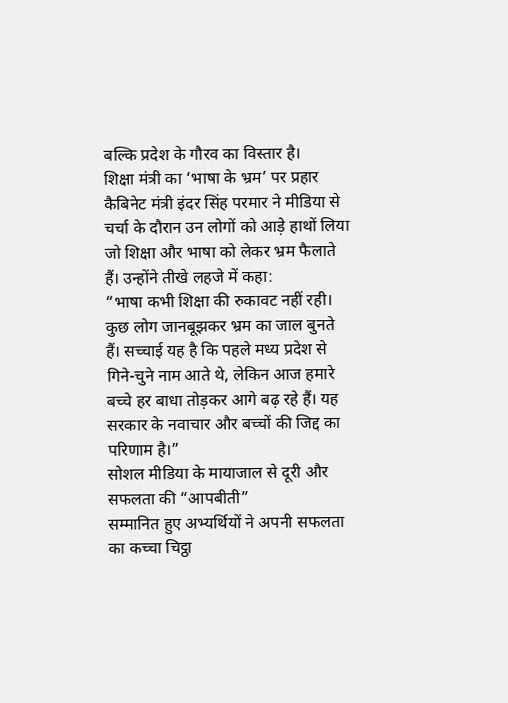बल्कि प्रदेश के गौरव का विस्तार है।
शिक्षा मंत्री का ‘भाषा के भ्रम’ पर प्रहार
कैबिनेट मंत्री इंदर सिंह परमार ने मीडिया से चर्चा के दौरान उन लोगों को आड़े हाथों लिया जो शिक्षा और भाषा को लेकर भ्रम फैलाते हैं। उन्होंने तीखे लहजे में कहा:
“भाषा कभी शिक्षा की रुकावट नहीं रही। कुछ लोग जानबूझकर भ्रम का जाल बुनते हैं। सच्चाई यह है कि पहले मध्य प्रदेश से गिने-चुने नाम आते थे, लेकिन आज हमारे बच्चे हर बाधा तोड़कर आगे बढ़ रहे हैं। यह सरकार के नवाचार और बच्चों की जिद्द का परिणाम है।”
सोशल मीडिया के मायाजाल से दूरी और सफलता की “आपबीती”
सम्मानित हुए अभ्यर्थियों ने अपनी सफलता का कच्चा चिट्ठा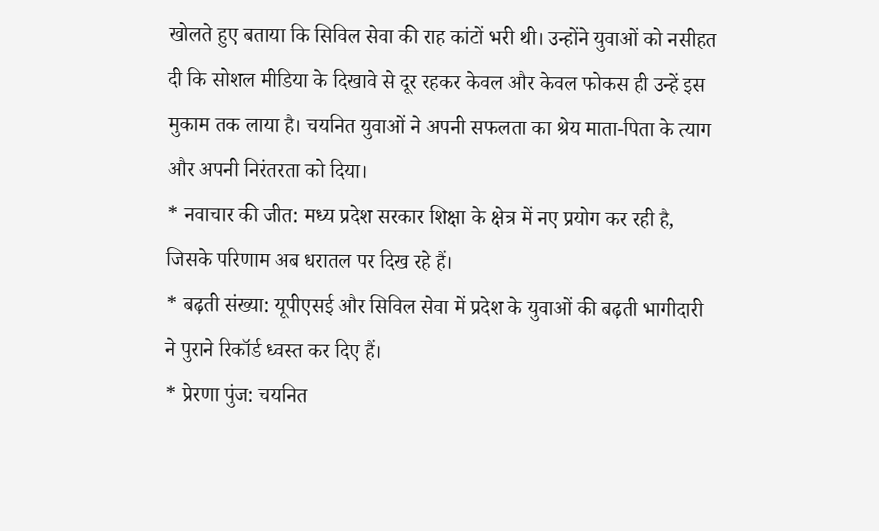खोलते हुए बताया कि सिविल सेवा की राह कांटों भरी थी। उन्होंने युवाओं को नसीहत दी कि सोशल मीडिया के दिखावे से दूर रहकर केवल और केवल फोकस ही उन्हें इस मुकाम तक लाया है। चयनित युवाओं ने अपनी सफलता का श्रेय माता-पिता के त्याग और अपनी निरंतरता को दिया।
* नवाचार की जीत: मध्य प्रदेश सरकार शिक्षा के क्षेत्र में नए प्रयोग कर रही है, जिसके परिणाम अब धरातल पर दिख रहे हैं।
* बढ़ती संख्या: यूपीएसई और सिविल सेवा में प्रदेश के युवाओं की बढ़ती भागीदारी ने पुराने रिकॉर्ड ध्वस्त कर दिए हैं।
* प्रेरणा पुंज: चयनित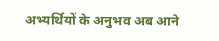अभ्यर्थियों के अनुभव अब आने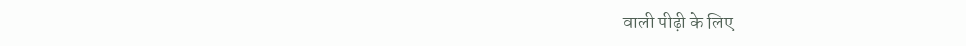वाली पीढ़ी के लिए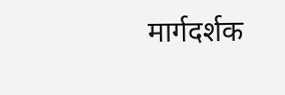मार्गदर्शक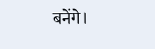बनेंगे।